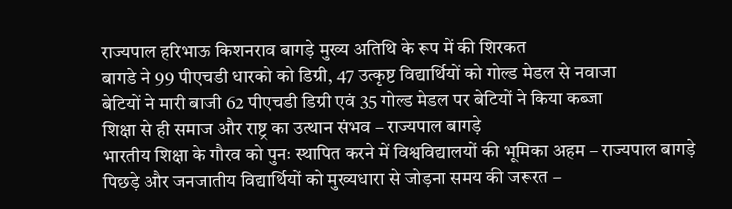राज्यपाल हरिभाऊ किशनराव बागड़े मुख्य अतिथि के रूप में की शिरकत
बागडे ने 99 पीएचडी धारको को डिग्री, 47 उत्कृष्ट विद्यार्थियों को गोल्ड मेडल से नवाजा
बेटियों ने मारी बाजी 62 पीएचडी डिग्री एवं 35 गोल्ड मेडल पर बेटियों ने किया कब्जा
शिक्षा से ही समाज और राष्ट्र का उत्थान संभव – राज्यपाल बागड़े
भारतीय शिक्षा के गौरव को पुनः स्थापित करने में विश्वविद्यालयों की भूमिका अहम – राज्यपाल बागड़े
पिछड़े और जनजातीय विद्यार्थियों को मुख्यधारा से जोड़ना समय की जरूरत –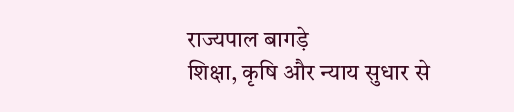राज्यपाल बागड़े
शिक्षा, कृषि और न्याय सुधार से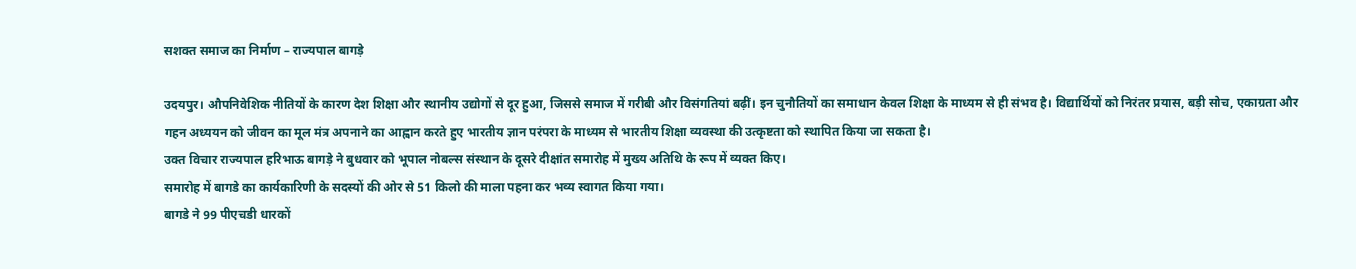सशक्त समाज का निर्माण – राज्यपाल बागड़े

उदयपुर। औपनिवेशिक नीतियों के कारण देश शिक्षा और स्थानीय उद्योगों से दूर हुआ, जिससे समाज में गरीबी और विसंगतियां बढ़ीं। इन चुनौतियों का समाधान केवल शिक्षा के माध्यम से ही संभव है। विद्यार्थियों को निरंतर प्रयास, बड़ी सोच, एकाग्रता और गहन अध्ययन को जीवन का मूल मंत्र अपनाने का आह्वान करते हुए भारतीय ज्ञान परंपरा के माध्यम से भारतीय शिक्षा व्यवस्था की उत्कृष्टता को स्थापित किया जा सकता है।
उक्त विचार राज्यपाल हरिभाऊ बागड़े ने बुधवार को भूपाल नोबल्स संस्थान के दूसरे दीक्षांत समारोह में मुख्य अतिथि के रूप में व्यक्त किए।
समारोह में बागडे का कार्यकारिणी के सदस्यों की ओर से 51 किलो की माला पहना कर भव्य स्वागत किया गया।
बागडे ने 99 पीएचडी धारकों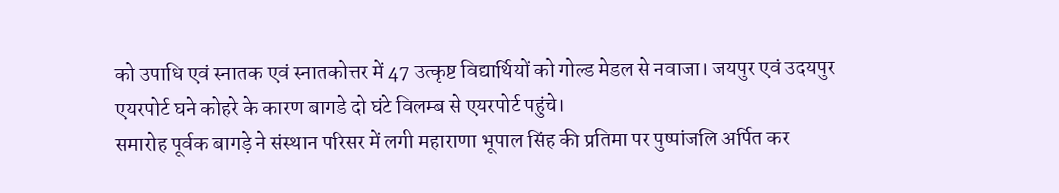को उपाधि एवं स्नातक एवं स्नातकोत्तर में 47 उत्कृष्ट विद्यार्थियों को गोल्ड मेडल से नवाजा। जयपुर एवं उदयपुर एयरपोर्ट घने कोहरे के कारण बागडे दो घंटे विलम्ब से एयरपोर्ट पहुंचे।
समारोह पूर्वक बागड़े ने संस्थान परिसर में लगी महाराणा भूपाल सिंह की प्रतिमा पर पुष्पांजलि अर्पित कर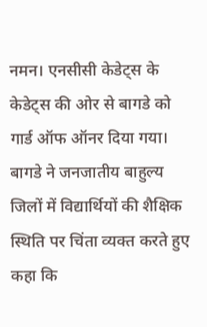नमन। एनसीसी केडेट्स के केडेट्स की ओर से बागडे को गार्ड ऑफ ऑनर दिया गया।
बागडे ने जनजातीय बाहुल्य जिलों में विद्यार्थियों की शैक्षिक स्थिति पर चिंता व्यक्त करते हुए कहा कि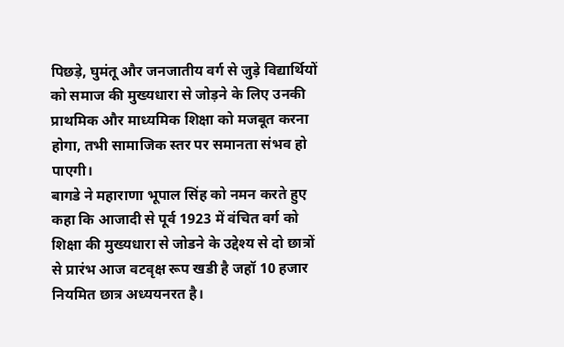पिछड़े, घुमंतू और जनजातीय वर्ग से जुड़े विद्यार्थियों को समाज की मुख्यधारा से जोड़ने के लिए उनकी प्राथमिक और माध्यमिक शिक्षा को मजबूत करना होगा, तभी सामाजिक स्तर पर समानता संभव हो पाएगी।
बागडे ने महाराणा भूपाल सिंह को नमन करते हुए कहा कि आजादी से पूर्व 1923 में वंचित वर्ग को शिक्षा की मुख्यधारा से जोडने के उद्देश्य से दो छात्रों से प्रारंभ आज वटवृक्ष रूप खडी है जहॉ 10 हजार नियमित छात्र अध्ययनरत है।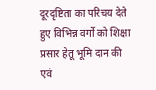दूरदृष्टिता का परिचय देते हुए विभिन्न वर्गो को शिक्षा प्रसार हेतू भूमि दान की एवं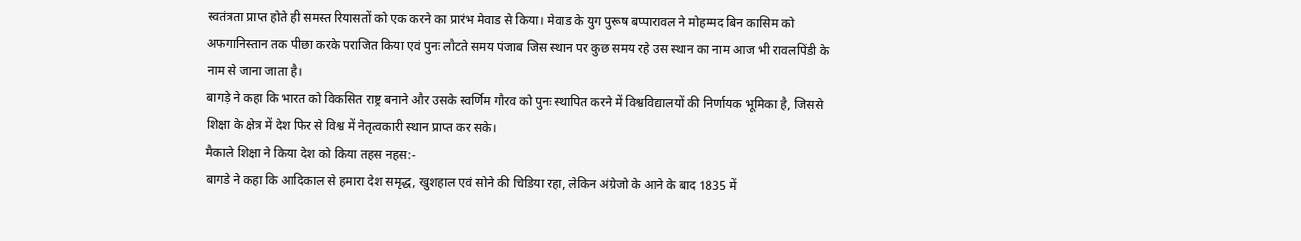स्वतंत्रता प्राप्त होते ही समस्त रियासतों को एक करने का प्रारंभ मेवाड से किया। मेवाड के युग पुरूष बप्पारावल ने मोहम्मद बिन कासिम को अफगानिस्तान तक पीछा करके पराजित किया एवं पुनः लौटते समय पंजाब जिस स्थान पर कुछ समय रहे उस स्थान का नाम आज भी रावलपिंडी के नाम से जाना जाता है।
बागड़े ने कहा कि भारत को विकसित राष्ट्र बनाने और उसके स्वर्णिम गौरव को पुनः स्थापित करने में विश्वविद्यालयों की निर्णायक भूमिका है, जिससे शिक्षा के क्षेत्र में देश फिर से विश्व में नेतृत्वकारी स्थान प्राप्त कर सके।
मैकाले शिक्षा ने किया देश को किया तहस नहस:-
बागडे ने कहा कि आदिकाल से हमारा देश समृद्ध, खुशहाल एवं सोने की चिडिया रहा, लेकिन अंग्रेजो के आने के बाद 1835 में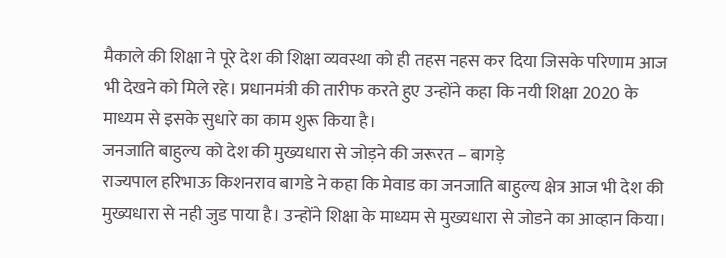मैकाले की शिक्षा ने पूरे देश की शिक्षा व्यवस्था को ही तहस नहस कर दिया जिसके परिणाम आज भी देखने को मिले रहे। प्रधानमंत्री की तारीफ करते हुए उन्होंने कहा कि नयी शिक्षा 2020 के माध्यम से इसके सुधारे का काम शुरू किया है।
जनजाति बाहुल्य को देश की मुख्यधारा से जोड़ने की जरूरत – बागड़े
राज्यपाल हरिभाऊ किशनराव बागडे ने कहा कि मेवाड का जनजाति बाहुल्य क्षेत्र आज भी देश की मुख्यधारा से नही जुड पाया है। उन्होंने शिक्षा के माध्यम से मुख्यधारा से जोडने का आव्हान किया।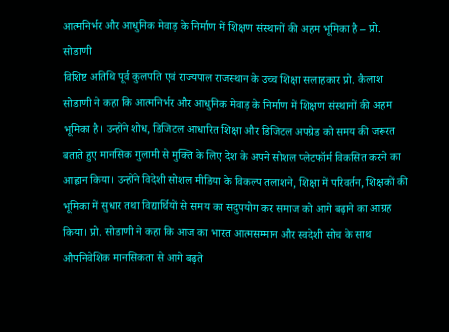आत्मनिर्भर और आधुनिक मेवाड़ के निर्माण में शिक्षण संस्थानों की अहम भूमिका है – प्रो. सोडाणी
विशिष्ट अतिथि पूर्व कुलपति एवं राज्यपाल राजस्थान के उच्च शिक्षा सलाहकार प्रो. कैलाश सोडाणी ने कहा कि आत्मनिर्भर और आधुनिक मेवाड़ के निर्माण में शिक्षण संस्थानों की अहम भूमिका है। उन्होंने शोध, डिजिटल आधारित शिक्षा और डिजिटल अपग्रेड को समय की जरूरत बताते हुए मानसिक गुलामी से मुक्ति के लिए देश के अपने सोशल प्लेटफॉर्म विकसित करने का आह्वान किया। उन्होंने विदेशी सोशल मीडिया के विकल्प तलाशने, शिक्षा में परिवर्तन, शिक्षकों की भूमिका में सुधार तथा विद्यार्थियों से समय का सदुपयोग कर समाज को आगे बढ़ाने का आग्रह किया। प्रो. सोडाणी ने कहा कि आज का भारत आत्मसम्मान और स्वदेशी सोच के साथ औपनिवेशिक मानसिकता से आगे बढ़ते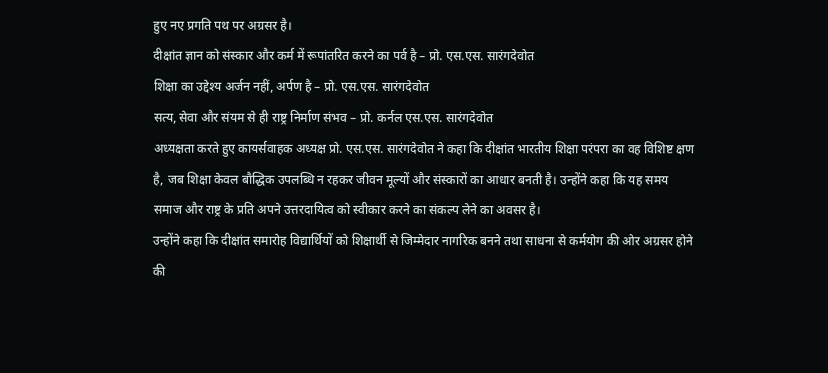हुए नए प्रगति पथ पर अग्रसर है।
दीक्षांत ज्ञान को संस्कार और कर्म में रूपांतरित करने का पर्व है – प्रो. एस.एस. सारंगदेवोत
शिक्षा का उद्देश्य अर्जन नहीं, अर्पण है – प्रो. एस.एस. सारंगदेवोत
सत्य, सेवा और संयम से ही राष्ट्र निर्माण संभव – प्रो. कर्नल एस.एस. सारंगदेवोत
अध्यक्षता करते हुए कायर्सवाहक अध्यक्ष प्रो. एस.एस. सारंगदेवोत ने कहा कि दीक्षांत भारतीय शिक्षा परंपरा का वह विशिष्ट क्षण है, जब शिक्षा केवल बौद्धिक उपलब्धि न रहकर जीवन मूल्यों और संस्कारों का आधार बनती है। उन्होंने कहा कि यह समय समाज और राष्ट्र के प्रति अपने उत्तरदायित्व को स्वीकार करने का संकल्प लेने का अवसर है।
उन्होंने कहा कि दीक्षांत समारोह विद्यार्थियों को शिक्षार्थी से जिम्मेदार नागरिक बनने तथा साधना से कर्मयोग की ओर अग्रसर होने की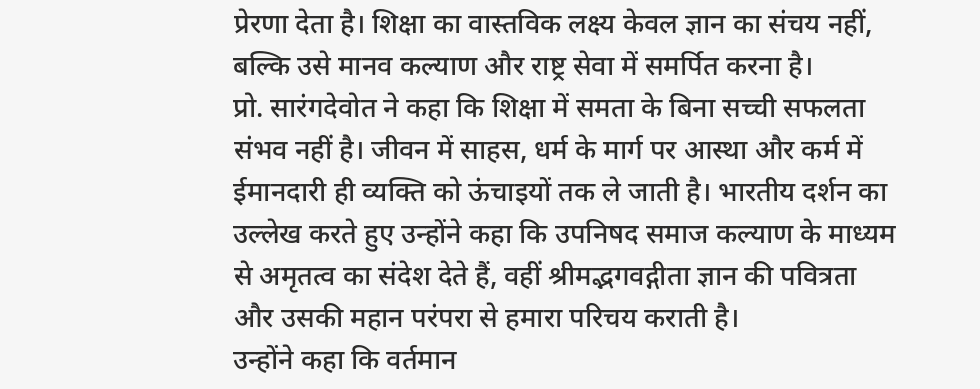प्रेरणा देता है। शिक्षा का वास्तविक लक्ष्य केवल ज्ञान का संचय नहीं, बल्कि उसे मानव कल्याण और राष्ट्र सेवा में समर्पित करना है।
प्रो. सारंगदेवोत ने कहा कि शिक्षा में समता के बिना सच्ची सफलता संभव नहीं है। जीवन में साहस, धर्म के मार्ग पर आस्था और कर्म में ईमानदारी ही व्यक्ति को ऊंचाइयों तक ले जाती है। भारतीय दर्शन का उल्लेख करते हुए उन्होंने कहा कि उपनिषद समाज कल्याण के माध्यम से अमृतत्व का संदेश देते हैं, वहीं श्रीमद्भगवद्गीता ज्ञान की पवित्रता और उसकी महान परंपरा से हमारा परिचय कराती है।
उन्होंने कहा कि वर्तमान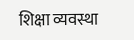शिक्षा व्यवस्था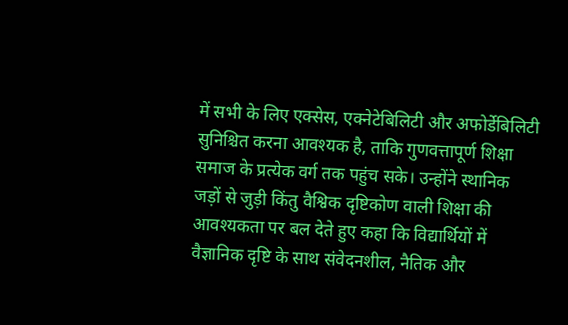में सभी के लिए एक्सेस, एक्नेटेबिलिटी और अफोर्डेबिलिटी सुनिश्चित करना आवश्यक है, ताकि गुणवत्तापूर्ण शिक्षा समाज के प्रत्येक वर्ग तक पहुंच सके। उन्होंने स्थानिक जड़ों से जुड़ी किंतु वैश्विक दृष्टिकोण वाली शिक्षा की आवश्यकता पर बल देते हुए कहा कि विद्यार्थियों में वैज्ञानिक दृष्टि के साथ संवेदनशील, नैतिक और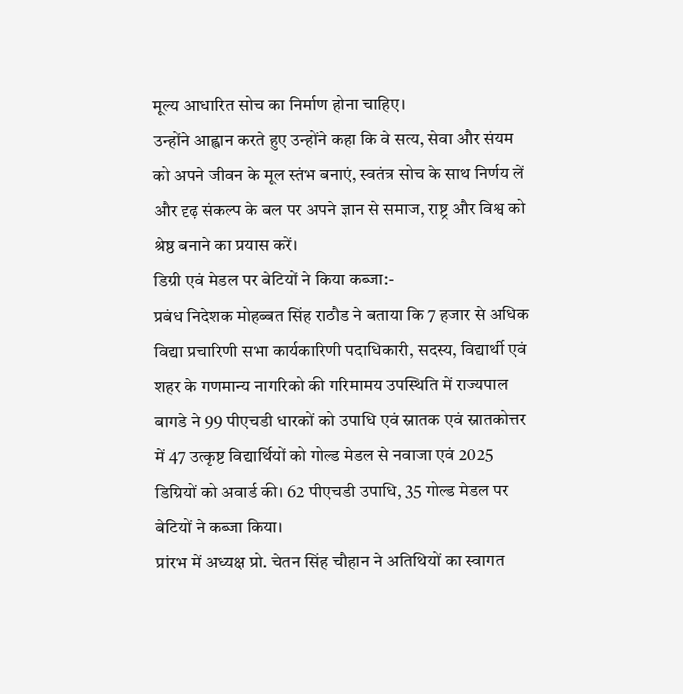मूल्य आधारित सोच का निर्माण होना चाहिए।
उन्होंने आह्वान करते हुए उन्होंने कहा कि वे सत्य, सेवा और संयम को अपने जीवन के मूल स्तंभ बनाएं, स्वतंत्र सोच के साथ निर्णय लें और दृढ़ संकल्प के बल पर अपने ज्ञान से समाज, राष्ट्र और विश्व को श्रेष्ठ बनाने का प्रयास करें।
डिग्री एवं मेडल पर बेटियों ने किया कब्जा:-
प्रबंध निदेशक मोहब्बत सिंह राठौड ने बताया कि 7 हजार से अधिक विद्या प्रचारिणी सभा कार्यकारिणी पदाधिकारी, सदस्य, विद्यार्थी एवं शहर के गणमान्य नागरिको की गरिमामय उपस्थिति में राज्यपाल बागडे ने 99 पीएचडी धारकों को उपाधि एवं स्नातक एवं स्नातकोत्तर में 47 उत्कृष्ट विद्यार्थियों को गोल्ड मेडल से नवाजा एवं 2025 डिग्रियों को अवार्ड की। 62 पीएचडी उपाधि, 35 गोल्ड मेडल पर बेटियों ने कब्जा किया।
प्रांरभ में अध्यक्ष प्रो. चेतन सिंह चौहान ने अतिथियों का स्वागत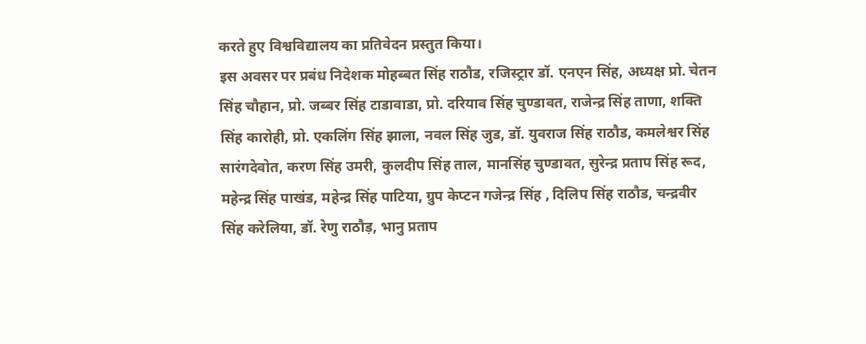करते हुए विश्वविद्यालय का प्रतिवेदन प्रस्तुत किया।
इस अवसर पर प्रबंध निदेशक मोहब्बत सिंह राठौड, रजिस्ट्रार डॉ. एनएन सिंह, अध्यक्ष प्रो. चेतन सिंह चौहान, प्रो. जब्बर सिंह टाडावाडा, प्रो. दरियाव सिंह चुण्डावत, राजेन्द्र सिंह ताणा, शक्ति सिंह कारोही, प्रो. एकलिंग सिंह झाला, नवल सिंह जुड, डॉ. युवराज सिंह राठौड, कमलेश्वर सिंह सारंगदेवोत, करण सिंह उमरी, कुलदीप सिंह ताल, मानसिंह चुण्डावत, सुरेन्द्र प्रताप सिंह रूद, महेन्द्र सिंह पाखंड, महेन्द्र सिंह पाटिया, ग्रुप केप्टन गजेन्द्र सिंह , दिलिप सिंह राठौड, चन्द्रवीर सिंह करेलिया, डॉ. रेणु राठौड़, भानु प्रताप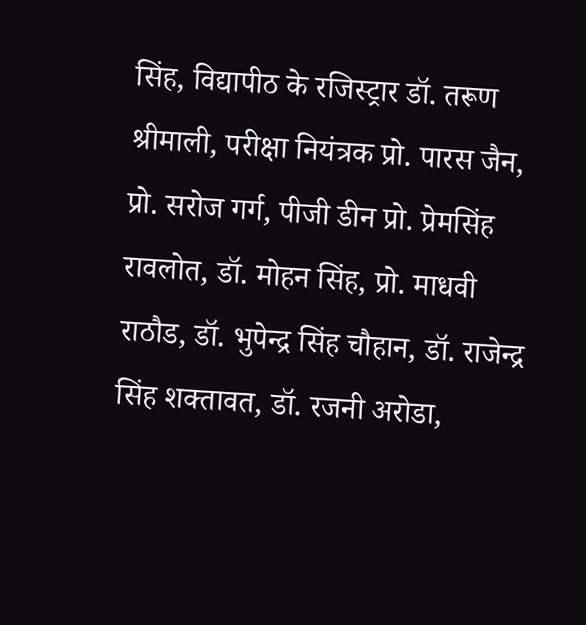सिंह, विद्यापीठ के रजिस्ट्रार डॉ. तरूण श्रीमाली, परीक्षा नियंत्रक प्रो. पारस जैन, प्रो. सरोज गर्ग, पीजी डीन प्रो. प्रेमसिंह रावलोत, डॉ. मोहन सिंह, प्रो. माधवी राठौड, डॉ. भुपेन्द्र सिंह चौहान, डॉ. राजेन्द्र सिंह शक्तावत, डॉ. रजनी अरोडा,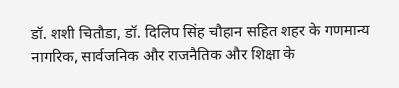डॉ. शशी चितौडा, डॉ. दिलिप सिंह चौहान सहित शहर के गणमान्य नागरिक, सार्वजनिक और राजनैतिक और शिक्षा के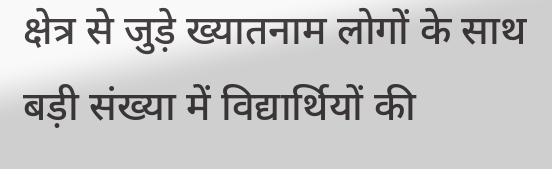क्षेत्र से जुड़े ख्यातनाम लोगों के साथ बड़ी संख्या में विद्यार्थियों की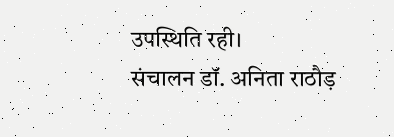उपस्थिति रही।
संचालन डॉ. अनिता राठौड़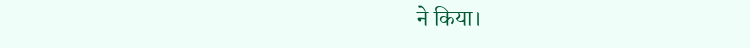ने किया।